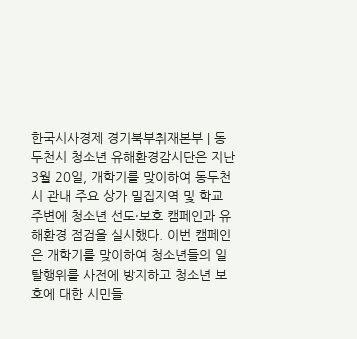한국시사경제 경기북부취재본부 | 동두천시 청소년 유해환경감시단은 지난 3월 20일, 개학기를 맞이하여 동두천시 관내 주요 상가 밀집지역 및 학교 주변에 청소년 선도·보호 캠페인과 유해환경 점검을 실시했다. 이번 캠페인은 개학기를 맞이하여 청소년들의 일탈행위를 사전에 방지하고 청소년 보호에 대한 시민들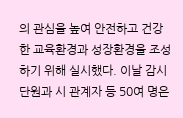의 관심을 높여 안전하고 건강한 교육환경과 성장환경을 조성하기 위해 실시했다. 이날 감시단원과 시 관계자 등 50여 명은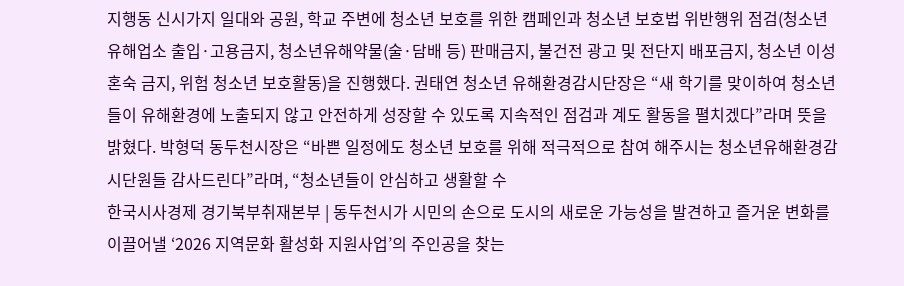지행동 신시가지 일대와 공원, 학교 주변에 청소년 보호를 위한 캠페인과 청소년 보호법 위반행위 점검(청소년 유해업소 출입·고용금지, 청소년유해약물(술·담배 등) 판매금지, 불건전 광고 및 전단지 배포금지, 청소년 이성혼숙 금지, 위험 청소년 보호활동)을 진행했다. 권태연 청소년 유해환경감시단장은 “새 학기를 맞이하여 청소년들이 유해환경에 노출되지 않고 안전하게 성장할 수 있도록 지속적인 점검과 계도 활동을 펼치겠다”라며 뜻을 밝혔다. 박형덕 동두천시장은 “바쁜 일정에도 청소년 보호를 위해 적극적으로 참여 해주시는 청소년유해환경감시단원들 감사드린다”라며, “청소년들이 안심하고 생활할 수
한국시사경제 경기북부취재본부 | 동두천시가 시민의 손으로 도시의 새로운 가능성을 발견하고 즐거운 변화를 이끌어낼 ‘2026 지역문화 활성화 지원사업’의 주인공을 찾는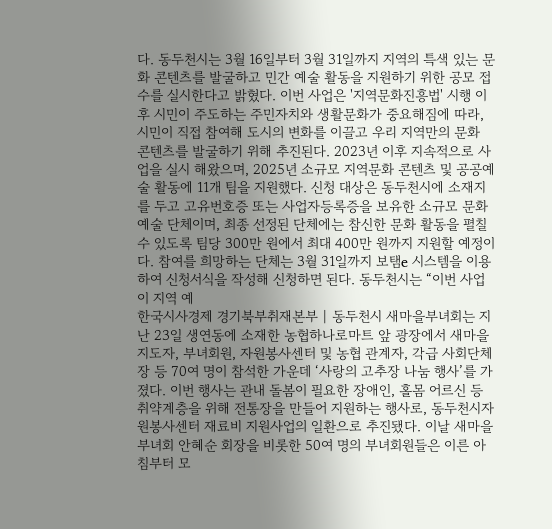다. 동두천시는 3월 16일부터 3월 31일까지 지역의 특색 있는 문화 콘텐츠를 발굴하고 민간 예술 활동을 지원하기 위한 공모 접수를 실시한다고 밝혔다. 이번 사업은 '지역문화진흥법' 시행 이후 시민이 주도하는 주민자치와 생활문화가 중요해짐에 따라, 시민이 직접 참여해 도시의 변화를 이끌고 우리 지역만의 문화 콘텐츠를 발굴하기 위해 추진된다. 2023년 이후 지속적으로 사업을 실시 해왔으며, 2025년 소규모 지역문화 콘텐츠 및 공공예술 활동에 11개 팀을 지원했다. 신청 대상은 동두천시에 소재지를 두고 고유번호증 또는 사업자등록증을 보유한 소규모 문화예술 단체이며, 최종 선정된 단체에는 참신한 문화 활동을 펼칠 수 있도록 팀당 300만 원에서 최대 400만 원까지 지원할 예정이다. 참여를 희망하는 단체는 3월 31일까지 보탬e 시스템을 이용하여 신청서식을 작성해 신청하면 된다. 동두천시는 “이번 사업이 지역 예
한국시사경제 경기북부취재본부 | 동두천시 새마을부녀회는 지난 23일 생연동에 소재한 농협하나로마트 앞 광장에서 새마을지도자, 부녀회원, 자원봉사센터 및 농협 관계자, 각급 사회단체장 등 70여 명이 참석한 가운데 ‘사랑의 고추장 나눔 행사’를 가졌다. 이번 행사는 관내 돌봄이 필요한 장애인, 홀몸 어르신 등 취약계층을 위해 전통장을 만들어 지원하는 행사로, 동두천시자원봉사센터 재료비 지원사업의 일환으로 추진됐다. 이날 새마을부녀회 안혜순 회장을 비롯한 50여 명의 부녀회원들은 이른 아침부터 모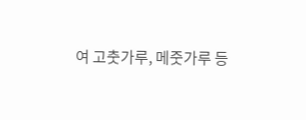여 고춧가루, 메줏가루 등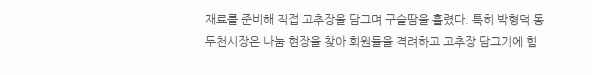재료를 준비해 직접 고추장을 담그며 구슬땀을 흘렸다. 특히 박형덕 동두천시장은 나눔 현장을 찾아 회원들을 격려하고 고추장 담그기에 힘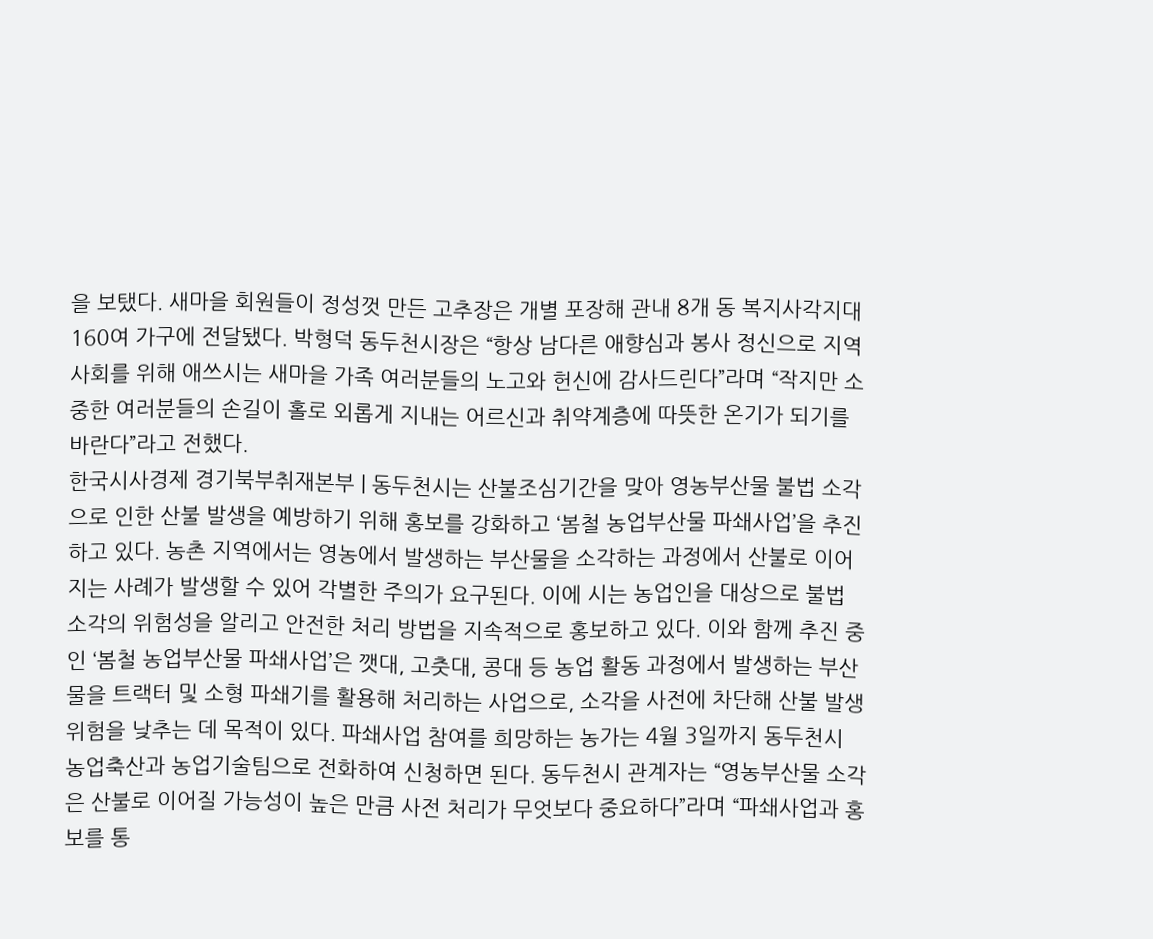을 보탰다. 새마을 회원들이 정성껏 만든 고추장은 개별 포장해 관내 8개 동 복지사각지대 160여 가구에 전달됐다. 박형덕 동두천시장은 “항상 남다른 애향심과 봉사 정신으로 지역사회를 위해 애쓰시는 새마을 가족 여러분들의 노고와 헌신에 감사드린다”라며 “작지만 소중한 여러분들의 손길이 홀로 외롭게 지내는 어르신과 취약계층에 따뜻한 온기가 되기를 바란다”라고 전했다.
한국시사경제 경기북부취재본부 | 동두천시는 산불조심기간을 맞아 영농부산물 불법 소각으로 인한 산불 발생을 예방하기 위해 홍보를 강화하고 ‘봄철 농업부산물 파쇄사업’을 추진하고 있다. 농촌 지역에서는 영농에서 발생하는 부산물을 소각하는 과정에서 산불로 이어지는 사례가 발생할 수 있어 각별한 주의가 요구된다. 이에 시는 농업인을 대상으로 불법 소각의 위험성을 알리고 안전한 처리 방법을 지속적으로 홍보하고 있다. 이와 함께 추진 중인 ‘봄철 농업부산물 파쇄사업’은 깻대, 고춧대, 콩대 등 농업 활동 과정에서 발생하는 부산물을 트랙터 및 소형 파쇄기를 활용해 처리하는 사업으로, 소각을 사전에 차단해 산불 발생 위험을 낮추는 데 목적이 있다. 파쇄사업 참여를 희망하는 농가는 4월 3일까지 동두천시 농업축산과 농업기술팀으로 전화하여 신청하면 된다. 동두천시 관계자는 “영농부산물 소각은 산불로 이어질 가능성이 높은 만큼 사전 처리가 무엇보다 중요하다”라며 “파쇄사업과 홍보를 통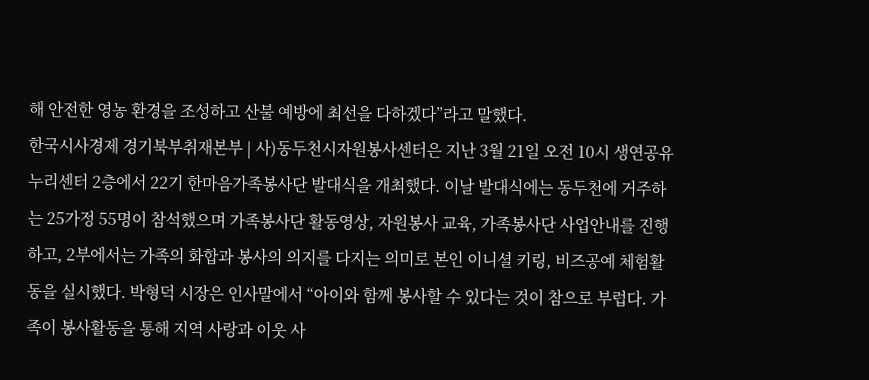해 안전한 영농 환경을 조성하고 산불 예방에 최선을 다하겠다”라고 말했다.
한국시사경제 경기북부취재본부 | 사)동두천시자원봉사센터은 지난 3월 21일 오전 10시 생연공유누리센터 2층에서 22기 한마음가족봉사단 발대식을 개최했다. 이날 발대식에는 동두천에 거주하는 25가정 55명이 참석했으며 가족봉사단 활동영상, 자원봉사 교육, 가족봉사단 사업안내를 진행하고, 2부에서는 가족의 화합과 봉사의 의지를 다지는 의미로 본인 이니셜 키링, 비즈공예 체험활동을 실시했다. 박형덕 시장은 인사말에서 “아이와 함께 봉사할 수 있다는 것이 참으로 부럽다. 가족이 봉사활동을 통해 지역 사랑과 이웃 사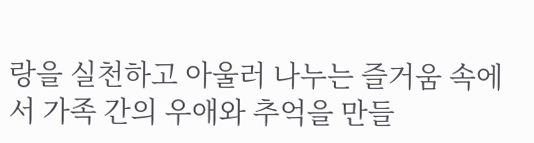랑을 실천하고 아울러 나누는 즐거움 속에서 가족 간의 우애와 추억을 만들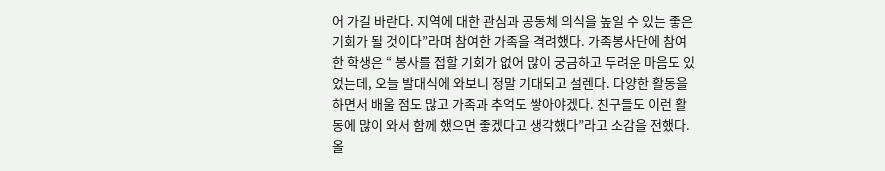어 가길 바란다. 지역에 대한 관심과 공동체 의식을 높일 수 있는 좋은 기회가 될 것이다”라며 참여한 가족을 격려했다. 가족봉사단에 참여한 학생은 “ 봉사를 접할 기회가 없어 많이 궁금하고 두려운 마음도 있었는데, 오늘 발대식에 와보니 정말 기대되고 설렌다. 다양한 활동을 하면서 배울 점도 많고 가족과 추억도 쌓아야겠다. 친구들도 이런 활동에 많이 와서 함께 했으면 좋겠다고 생각했다”라고 소감을 전했다. 올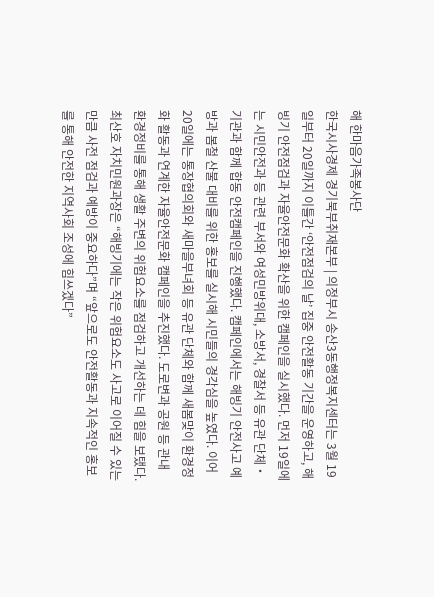해 한마음가족봉사단
한국시사경제 경기북부취재본부 | 의정부시 송산3동행정복지센터는 3월 19일부터 20일까지 이틀간 ‘안전점검의 날’ 집중 안전활동 기간을 운영하고, 해빙기 안전점검과 자율안전문화 확산을 위한 캠페인을 실시했다. 먼저 19일에는 시민안전과 등 관련 부서와 여성민방위대, 소방서, 경찰서 등 유관 단체‧기관과 함께 합동 안전캠페인을 진행했다. 캠페인에서는 해빙기 안전사고 예방과 봄철 산불 대비를 위한 홍보를 실시해 시민들의 경각심을 높였다. 이어 20일에는 통장협의회와 새마을부녀회 등 유관 단체와 함께 새봄맞이 환경정화 활동과 연계한 자율안전문화 캠페인을 추진했다. 도로변과 공원 등 관내 환경정비를 통해 생활 주변의 위험요소를 점검하고 개선하는 데 힘을 보탰다. 최산호 자치민원과장은 “해빙기에는 작은 위험요소도 사고로 이어질 수 있는 만큼 사전 점검과 예방이 중요하다”며 “앞으로도 안전활동과 지속적인 홍보를 통해 안전한 지역사회 조성에 힘쓰겠다”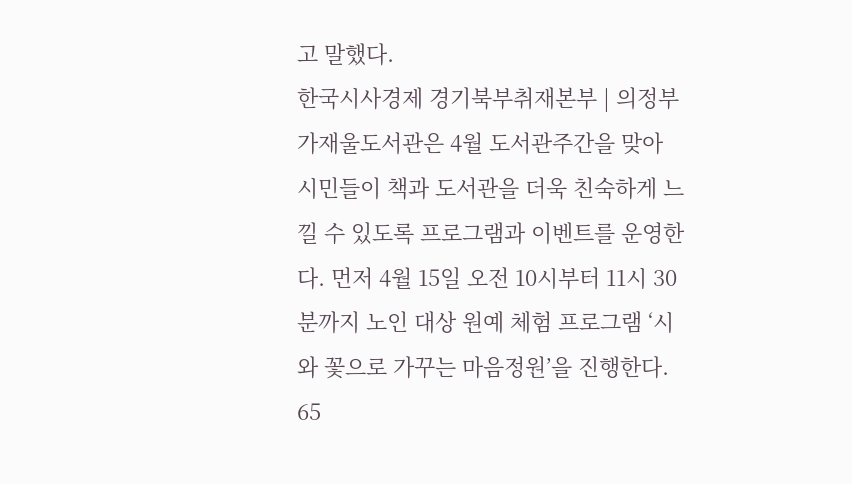고 말했다.
한국시사경제 경기북부취재본부 | 의정부가재울도서관은 4월 도서관주간을 맞아 시민들이 책과 도서관을 더욱 친숙하게 느낄 수 있도록 프로그램과 이벤트를 운영한다. 먼저 4월 15일 오전 10시부터 11시 30분까지 노인 대상 원예 체험 프로그램 ‘시와 꽃으로 가꾸는 마음정원’을 진행한다. 65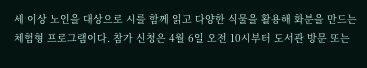세 이상 노인을 대상으로 시를 함께 읽고 다양한 식물을 활용해 화분을 만드는 체험형 프로그램이다. 참가 신청은 4월 6일 오전 10시부터 도서관 방문 또는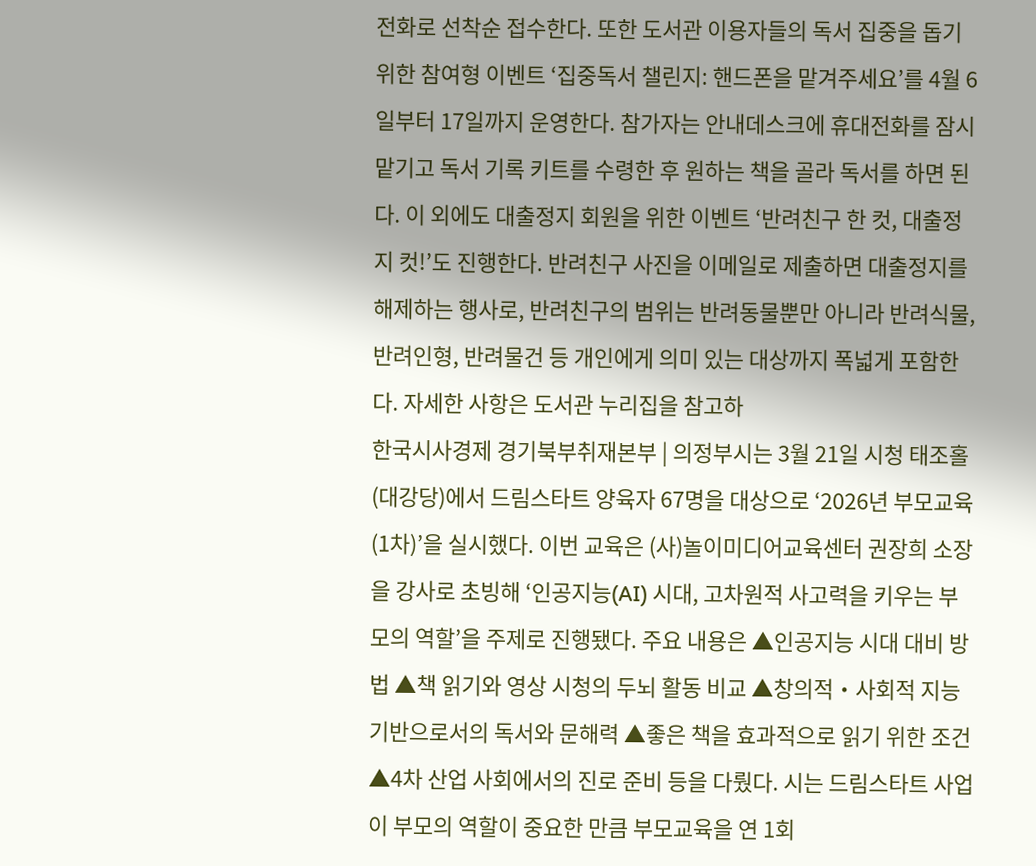전화로 선착순 접수한다. 또한 도서관 이용자들의 독서 집중을 돕기 위한 참여형 이벤트 ‘집중독서 챌린지: 핸드폰을 맡겨주세요’를 4월 6일부터 17일까지 운영한다. 참가자는 안내데스크에 휴대전화를 잠시 맡기고 독서 기록 키트를 수령한 후 원하는 책을 골라 독서를 하면 된다. 이 외에도 대출정지 회원을 위한 이벤트 ‘반려친구 한 컷, 대출정지 컷!’도 진행한다. 반려친구 사진을 이메일로 제출하면 대출정지를 해제하는 행사로, 반려친구의 범위는 반려동물뿐만 아니라 반려식물, 반려인형, 반려물건 등 개인에게 의미 있는 대상까지 폭넓게 포함한다. 자세한 사항은 도서관 누리집을 참고하
한국시사경제 경기북부취재본부 | 의정부시는 3월 21일 시청 태조홀(대강당)에서 드림스타트 양육자 67명을 대상으로 ‘2026년 부모교육(1차)’을 실시했다. 이번 교육은 (사)놀이미디어교육센터 권장희 소장을 강사로 초빙해 ‘인공지능(AI) 시대, 고차원적 사고력을 키우는 부모의 역할’을 주제로 진행됐다. 주요 내용은 ▲인공지능 시대 대비 방법 ▲책 읽기와 영상 시청의 두뇌 활동 비교 ▲창의적‧사회적 지능 기반으로서의 독서와 문해력 ▲좋은 책을 효과적으로 읽기 위한 조건 ▲4차 산업 사회에서의 진로 준비 등을 다뤘다. 시는 드림스타트 사업이 부모의 역할이 중요한 만큼 부모교육을 연 1회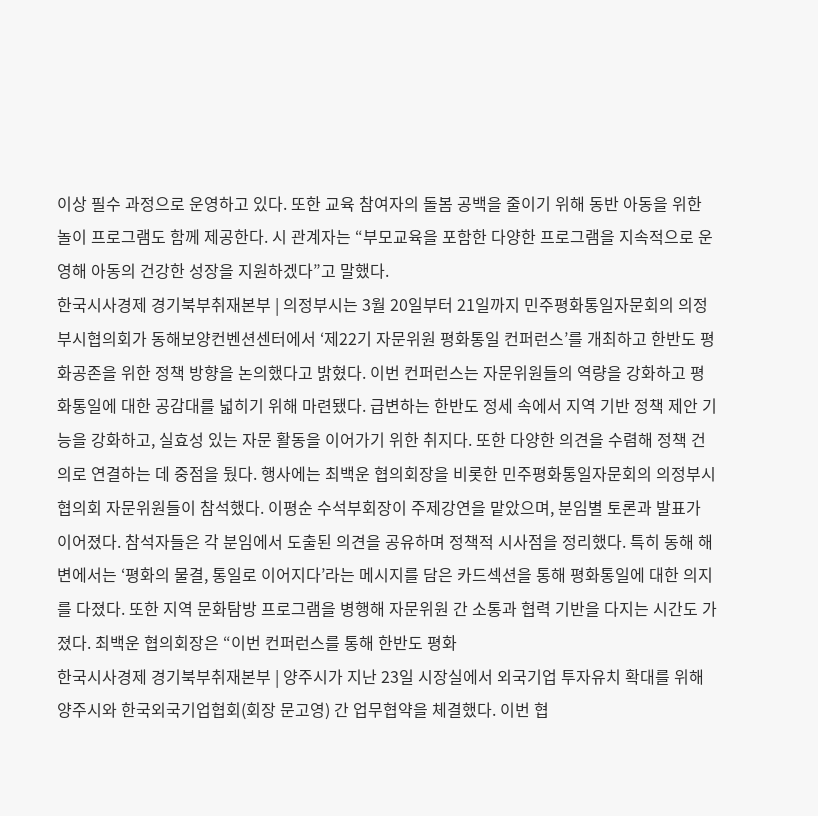이상 필수 과정으로 운영하고 있다. 또한 교육 참여자의 돌봄 공백을 줄이기 위해 동반 아동을 위한 놀이 프로그램도 함께 제공한다. 시 관계자는 “부모교육을 포함한 다양한 프로그램을 지속적으로 운영해 아동의 건강한 성장을 지원하겠다”고 말했다.
한국시사경제 경기북부취재본부 | 의정부시는 3월 20일부터 21일까지 민주평화통일자문회의 의정부시협의회가 동해보양컨벤션센터에서 ‘제22기 자문위원 평화통일 컨퍼런스’를 개최하고 한반도 평화공존을 위한 정책 방향을 논의했다고 밝혔다. 이번 컨퍼런스는 자문위원들의 역량을 강화하고 평화통일에 대한 공감대를 넓히기 위해 마련됐다. 급변하는 한반도 정세 속에서 지역 기반 정책 제안 기능을 강화하고, 실효성 있는 자문 활동을 이어가기 위한 취지다. 또한 다양한 의견을 수렴해 정책 건의로 연결하는 데 중점을 뒀다. 행사에는 최백운 협의회장을 비롯한 민주평화통일자문회의 의정부시협의회 자문위원들이 참석했다. 이평순 수석부회장이 주제강연을 맡았으며, 분임별 토론과 발표가 이어졌다. 참석자들은 각 분임에서 도출된 의견을 공유하며 정책적 시사점을 정리했다. 특히 동해 해변에서는 ‘평화의 물결, 통일로 이어지다’라는 메시지를 담은 카드섹션을 통해 평화통일에 대한 의지를 다졌다. 또한 지역 문화탐방 프로그램을 병행해 자문위원 간 소통과 협력 기반을 다지는 시간도 가졌다. 최백운 협의회장은 “이번 컨퍼런스를 통해 한반도 평화
한국시사경제 경기북부취재본부 | 양주시가 지난 23일 시장실에서 외국기업 투자유치 확대를 위해 양주시와 한국외국기업협회(회장 문고영) 간 업무협약을 체결했다. 이번 협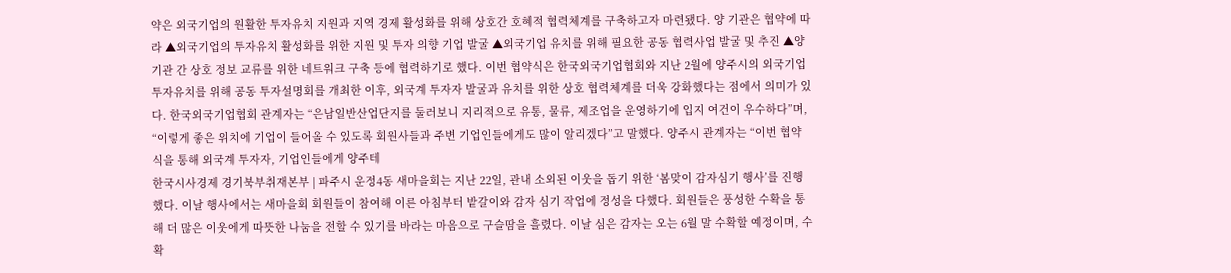약은 외국기업의 원활한 투자유치 지원과 지역 경제 활성화를 위해 상호간 호혜적 협력체계를 구축하고자 마련됐다. 양 기관은 협약에 따라 ▲외국기업의 투자유치 활성화를 위한 지원 및 투자 의향 기업 발굴 ▲외국기업 유치를 위해 필요한 공동 협력사업 발굴 및 추진 ▲양 기관 간 상호 정보 교류를 위한 네트워크 구축 등에 협력하기로 했다. 이번 협약식은 한국외국기업협회와 지난 2월에 양주시의 외국기업 투자유치를 위해 공동 투자설명회를 개최한 이후, 외국계 투자자 발굴과 유치를 위한 상호 협력체계를 더욱 강화했다는 점에서 의미가 있다. 한국외국기업협회 관계자는 “은남일반산업단지를 둘러보니 지리적으로 유통, 물류, 제조업을 운영하기에 입지 여건이 우수하다”며, “이렇게 좋은 위치에 기업이 들어올 수 있도록 회원사들과 주변 기업인들에게도 많이 알리겠다”고 말했다. 양주시 관계자는 “이번 협약식을 통해 외국계 투자자, 기업인들에게 양주테
한국시사경제 경기북부취재본부 | 파주시 운정4동 새마을회는 지난 22일, 관내 소외된 이웃을 돕기 위한 ‘봄맞이 감자심기 행사’를 진행했다. 이날 행사에서는 새마을회 회원들이 참여해 이른 아침부터 밭갈이와 감자 심기 작업에 정성을 다했다. 회원들은 풍성한 수확을 통해 더 많은 이웃에게 따뜻한 나눔을 전할 수 있기를 바라는 마음으로 구슬땀을 흘렸다. 이날 심은 감자는 오는 6월 말 수확할 예정이며, 수확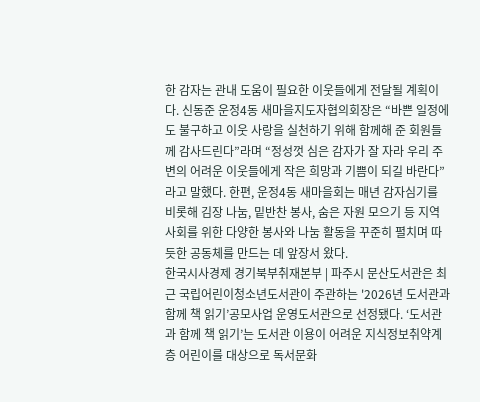한 감자는 관내 도움이 필요한 이웃들에게 전달될 계획이다. 신동준 운정4동 새마을지도자협의회장은 “바쁜 일정에도 불구하고 이웃 사랑을 실천하기 위해 함께해 준 회원들께 감사드린다”라며 “정성껏 심은 감자가 잘 자라 우리 주변의 어려운 이웃들에게 작은 희망과 기쁨이 되길 바란다”라고 말했다. 한편, 운정4동 새마을회는 매년 감자심기를 비롯해 김장 나눔, 밑반찬 봉사, 숨은 자원 모으기 등 지역사회를 위한 다양한 봉사와 나눔 활동을 꾸준히 펼치며 따듯한 공동체를 만드는 데 앞장서 왔다.
한국시사경제 경기북부취재본부 | 파주시 문산도서관은 최근 국립어린이청소년도서관이 주관하는 '2026년 도서관과 함께 책 읽기’공모사업 운영도서관으로 선정됐다. ‘도서관과 함께 책 읽기’는 도서관 이용이 어려운 지식정보취약계층 어린이를 대상으로 독서문화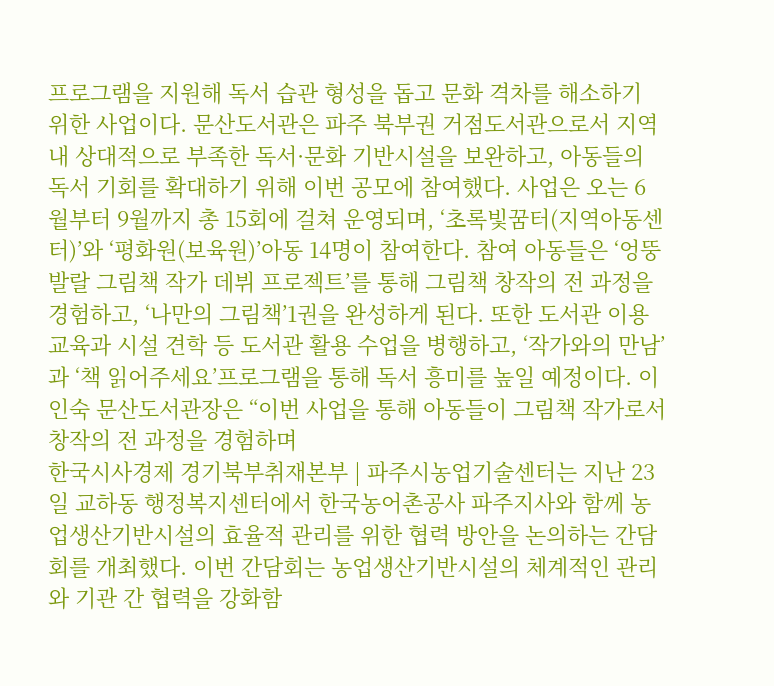프로그램을 지원해 독서 습관 형성을 돕고 문화 격차를 해소하기 위한 사업이다. 문산도서관은 파주 북부권 거점도서관으로서 지역 내 상대적으로 부족한 독서·문화 기반시설을 보완하고, 아동들의 독서 기회를 확대하기 위해 이번 공모에 참여했다. 사업은 오는 6월부터 9월까지 총 15회에 걸쳐 운영되며, ‘초록빛꿈터(지역아동센터)’와 ‘평화원(보육원)’아동 14명이 참여한다. 참여 아동들은 ‘엉뚱발랄 그림책 작가 데뷔 프로젝트’를 통해 그림책 창작의 전 과정을 경험하고, ‘나만의 그림책’1권을 완성하게 된다. 또한 도서관 이용 교육과 시설 견학 등 도서관 활용 수업을 병행하고, ‘작가와의 만남’과 ‘책 읽어주세요’프로그램을 통해 독서 흥미를 높일 예정이다. 이인숙 문산도서관장은 “이번 사업을 통해 아동들이 그림책 작가로서 창작의 전 과정을 경험하며
한국시사경제 경기북부취재본부 | 파주시농업기술센터는 지난 23일 교하동 행정복지센터에서 한국농어촌공사 파주지사와 함께 농업생산기반시설의 효율적 관리를 위한 협력 방안을 논의하는 간담회를 개최했다. 이번 간담회는 농업생산기반시설의 체계적인 관리와 기관 간 협력을 강화함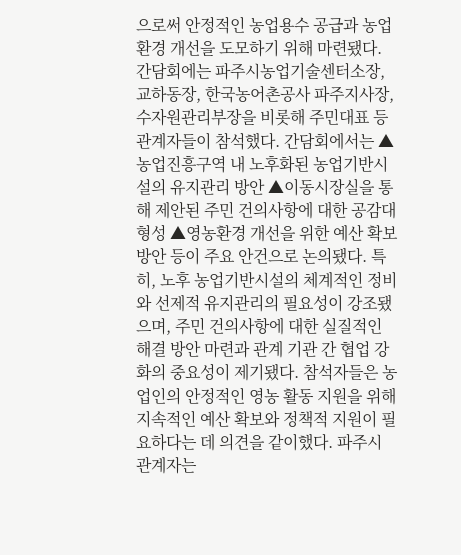으로써 안정적인 농업용수 공급과 농업 환경 개선을 도모하기 위해 마련됐다. 간담회에는 파주시농업기술센터소장, 교하동장, 한국농어촌공사 파주지사장, 수자원관리부장을 비롯해 주민대표 등 관계자들이 참석했다. 간담회에서는 ▲농업진흥구역 내 노후화된 농업기반시설의 유지관리 방안 ▲이동시장실을 통해 제안된 주민 건의사항에 대한 공감대 형성 ▲영농환경 개선을 위한 예산 확보 방안 등이 주요 안건으로 논의됐다. 특히, 노후 농업기반시설의 체계적인 정비와 선제적 유지관리의 필요성이 강조됐으며, 주민 건의사항에 대한 실질적인 해결 방안 마련과 관계 기관 간 협업 강화의 중요성이 제기됐다. 참석자들은 농업인의 안정적인 영농 활동 지원을 위해 지속적인 예산 확보와 정책적 지원이 필요하다는 데 의견을 같이했다. 파주시 관계자는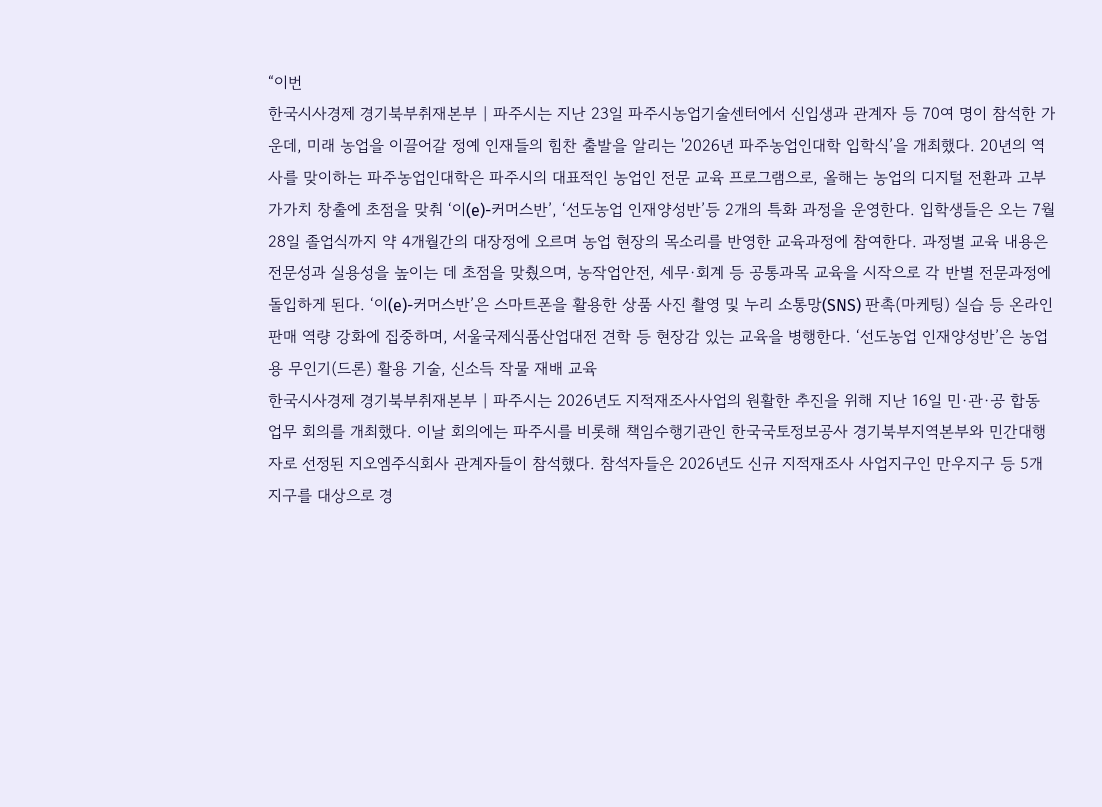“이번
한국시사경제 경기북부취재본부 | 파주시는 지난 23일 파주시농업기술센터에서 신입생과 관계자 등 70여 명이 참석한 가운데, 미래 농업을 이끌어갈 정예 인재들의 힘찬 출발을 알리는 '2026년 파주농업인대학 입학식’을 개최했다. 20년의 역사를 맞이하는 파주농업인대학은 파주시의 대표적인 농업인 전문 교육 프로그램으로, 올해는 농업의 디지털 전환과 고부가가치 창출에 초점을 맞춰 ‘이(e)-커머스반’, ‘선도농업 인재양성반’등 2개의 특화 과정을 운영한다. 입학생들은 오는 7월 28일 졸업식까지 약 4개월간의 대장정에 오르며 농업 현장의 목소리를 반영한 교육과정에 참여한다. 과정별 교육 내용은 전문성과 실용성을 높이는 데 초점을 맞췄으며, 농작업안전, 세무·회계 등 공통과목 교육을 시작으로 각 반별 전문과정에 돌입하게 된다. ‘이(e)-커머스반’은 스마트폰을 활용한 상품 사진 촬영 및 누리 소통망(SNS) 판촉(마케팅) 실습 등 온라인 판매 역량 강화에 집중하며, 서울국제식품산업대전 견학 등 현장감 있는 교육을 병행한다. ‘선도농업 인재양성반’은 농업용 무인기(드론) 활용 기술, 신소득 작물 재배 교육
한국시사경제 경기북부취재본부 | 파주시는 2026년도 지적재조사사업의 원활한 추진을 위해 지난 16일 민·관·공 합동 업무 회의를 개최했다. 이날 회의에는 파주시를 비롯해 책임수행기관인 한국국토정보공사 경기북부지역본부와 민간대행자로 선정된 지오엠주식회사 관계자들이 참석했다. 참석자들은 2026년도 신규 지적재조사 사업지구인 만우지구 등 5개 지구를 대상으로 경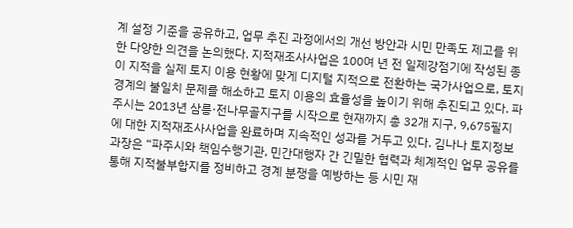계 설정 기준을 공유하고, 업무 추진 과정에서의 개선 방안과 시민 만족도 제고를 위한 다양한 의견을 논의했다. 지적재조사사업은 100여 년 전 일제강점기에 작성된 종이 지적을 실제 토지 이용 현황에 맞게 디지털 지적으로 전환하는 국가사업으로, 토지 경계의 불일치 문제를 해소하고 토지 이용의 효율성을 높이기 위해 추진되고 있다. 파주시는 2013년 삼릉·전나무골지구를 시작으로 현재까지 총 32개 지구, 9,675필지에 대한 지적재조사사업을 완료하며 지속적인 성과를 거두고 있다. 김나나 토지정보과장은 “파주시와 책임수행기관, 민간대행자 간 긴밀한 협력과 체계적인 업무 공유를 통해 지적불부합지를 정비하고 경계 분쟁을 예방하는 등 시민 재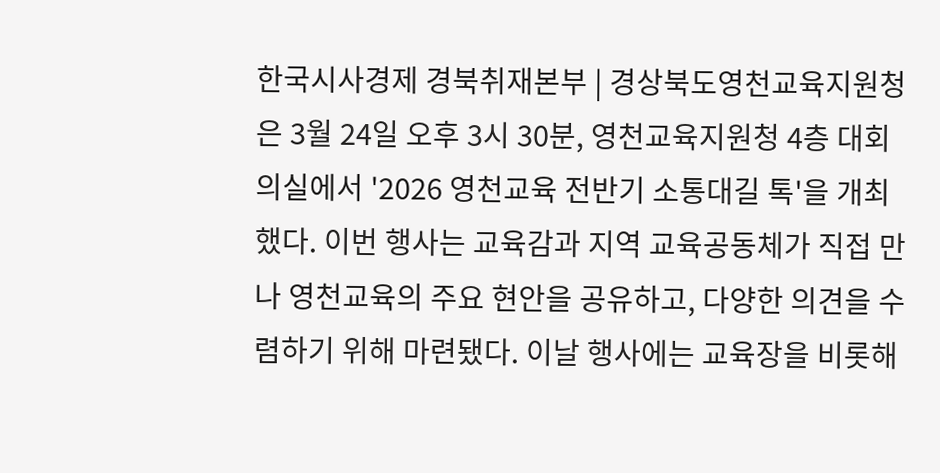한국시사경제 경북취재본부 | 경상북도영천교육지원청은 3월 24일 오후 3시 30분, 영천교육지원청 4층 대회의실에서 '2026 영천교육 전반기 소통대길 톡'을 개최했다. 이번 행사는 교육감과 지역 교육공동체가 직접 만나 영천교육의 주요 현안을 공유하고, 다양한 의견을 수렴하기 위해 마련됐다. 이날 행사에는 교육장을 비롯해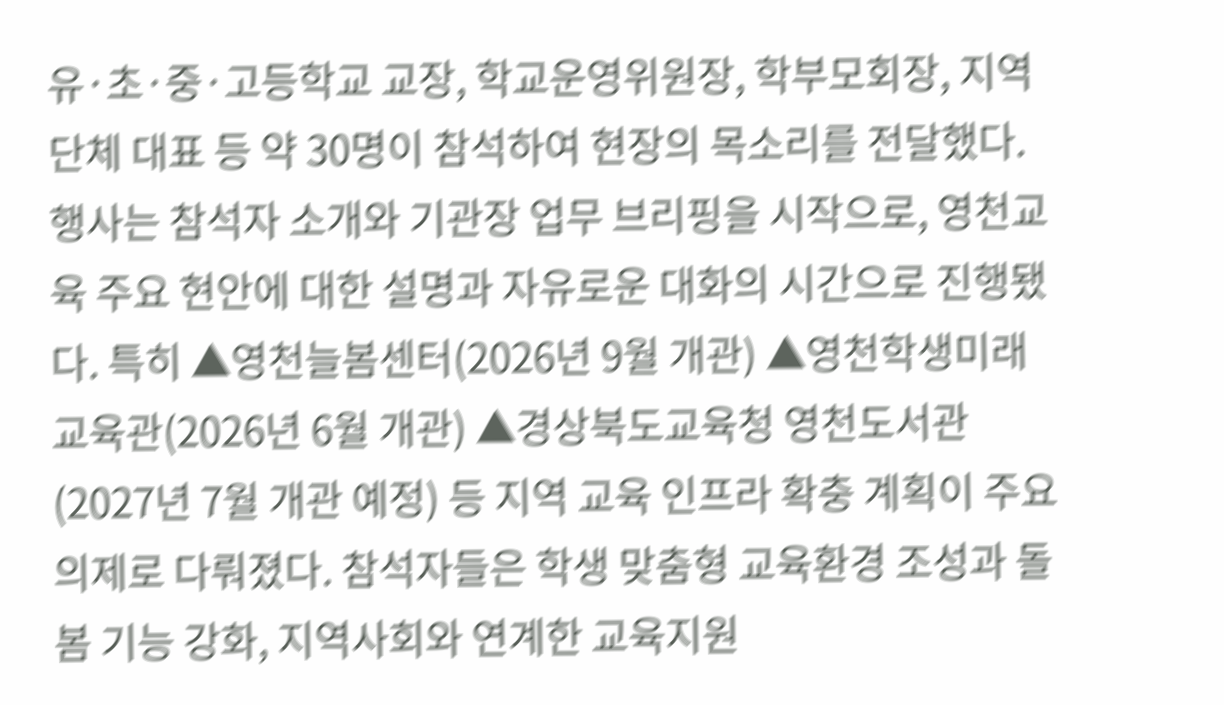유·초·중·고등학교 교장, 학교운영위원장, 학부모회장, 지역 단체 대표 등 약 30명이 참석하여 현장의 목소리를 전달했다. 행사는 참석자 소개와 기관장 업무 브리핑을 시작으로, 영천교육 주요 현안에 대한 설명과 자유로운 대화의 시간으로 진행됐다. 특히 ▲영천늘봄센터(2026년 9월 개관) ▲영천학생미래교육관(2026년 6월 개관) ▲경상북도교육청 영천도서관(2027년 7월 개관 예정) 등 지역 교육 인프라 확충 계획이 주요 의제로 다뤄졌다. 참석자들은 학생 맞춤형 교육환경 조성과 돌봄 기능 강화, 지역사회와 연계한 교육지원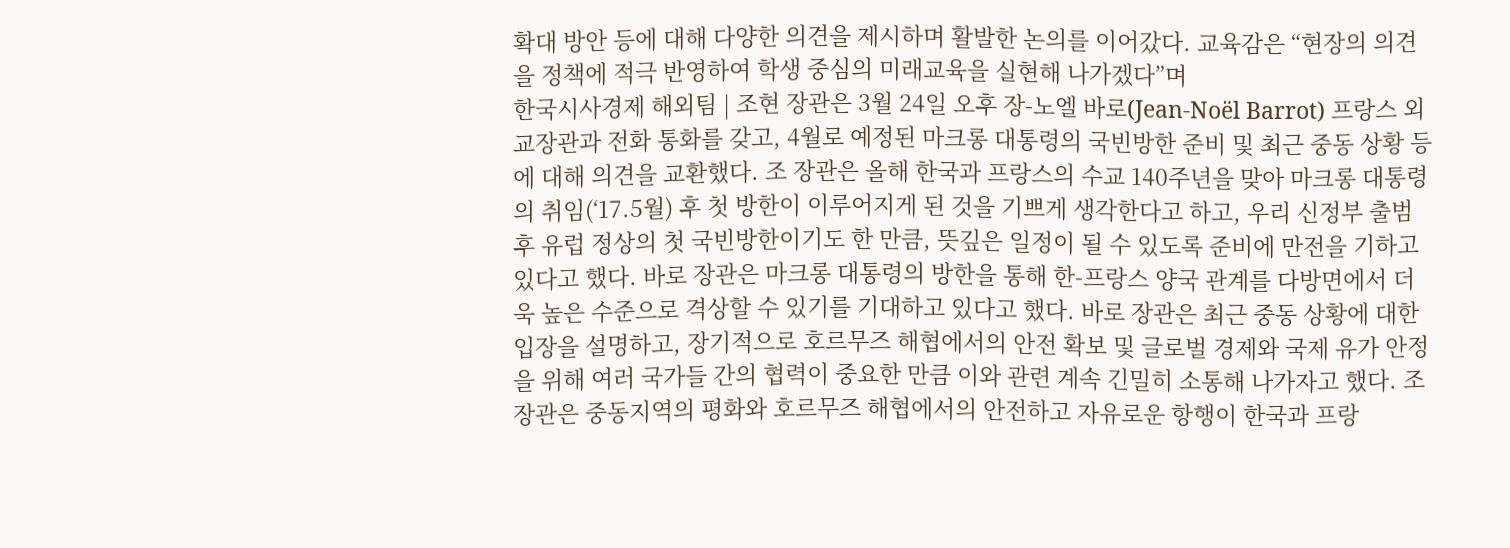확대 방안 등에 대해 다양한 의견을 제시하며 활발한 논의를 이어갔다. 교육감은 “현장의 의견을 정책에 적극 반영하여 학생 중심의 미래교육을 실현해 나가겠다”며
한국시사경제 해외팀 | 조현 장관은 3월 24일 오후 장-노엘 바로(Jean-Noël Barrot) 프랑스 외교장관과 전화 통화를 갖고, 4월로 예정된 마크롱 대통령의 국빈방한 준비 및 최근 중동 상황 등에 대해 의견을 교환했다. 조 장관은 올해 한국과 프랑스의 수교 140주년을 맞아 마크롱 대통령의 취임(‘17.5월) 후 첫 방한이 이루어지게 된 것을 기쁘게 생각한다고 하고, 우리 신정부 출범 후 유럽 정상의 첫 국빈방한이기도 한 만큼, 뜻깊은 일정이 될 수 있도록 준비에 만전을 기하고 있다고 했다. 바로 장관은 마크롱 대통령의 방한을 통해 한-프랑스 양국 관계를 다방면에서 더욱 높은 수준으로 격상할 수 있기를 기대하고 있다고 했다. 바로 장관은 최근 중동 상황에 대한 입장을 설명하고, 장기적으로 호르무즈 해협에서의 안전 확보 및 글로벌 경제와 국제 유가 안정을 위해 여러 국가들 간의 협력이 중요한 만큼 이와 관련 계속 긴밀히 소통해 나가자고 했다. 조 장관은 중동지역의 평화와 호르무즈 해협에서의 안전하고 자유로운 항행이 한국과 프랑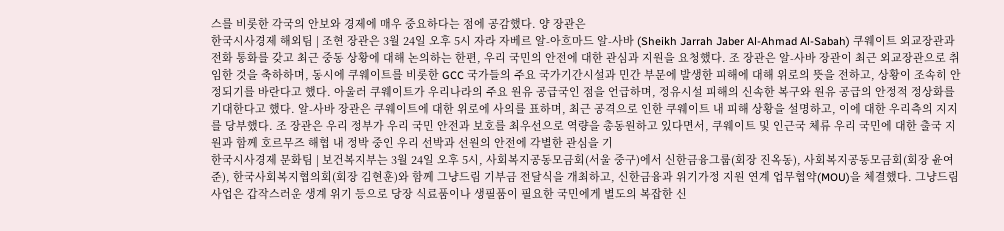스를 비롯한 각국의 안보와 경제에 매우 중요하다는 점에 공감했다. 양 장관은
한국시사경제 해외팀 | 조현 장관은 3월 24일 오후 5시 자라 자베르 알-아흐마드 알-사바 (Sheikh Jarrah Jaber Al-Ahmad Al-Sabah) 쿠웨이트 외교장관과 전화 통화를 갖고 최근 중동 상황에 대해 논의하는 한편, 우리 국민의 안전에 대한 관심과 지원을 요청했다. 조 장관은 알-사바 장관이 최근 외교장관으로 취임한 것을 축하하며, 동시에 쿠웨이트를 비롯한 GCC 국가들의 주요 국가기간시설과 민간 부문에 발생한 피해에 대해 위로의 뜻을 전하고, 상황이 조속히 안정되기를 바란다고 했다. 아울러 쿠웨이트가 우리나라의 주요 원유 공급국인 점을 언급하며, 정유시설 피해의 신속한 복구와 원유 공급의 안정적 정상화를 기대한다고 했다. 알-사바 장관은 쿠웨이트에 대한 위로에 사의를 표하며, 최근 공격으로 인한 쿠웨이트 내 피해 상황을 설명하고, 이에 대한 우리측의 지지를 당부했다. 조 장관은 우리 정부가 우리 국민 안전과 보호를 최우선으로 역량을 총동원하고 있다면서, 쿠웨이트 및 인근국 체류 우리 국민에 대한 출국 지원과 함께 호르무즈 해협 내 정박 중인 우리 선박과 선원의 안전에 각별한 관심을 기
한국시사경제 문화팀 | 보건복지부는 3월 24일 오후 5시, 사회복지공동모금회(서울 중구)에서 신한금융그룹(회장 진옥동), 사회복지공동모금회(회장 윤여준), 한국사회복지협의회(회장 김현훈)와 함께 그냥드림 기부금 전달식을 개최하고, 신한금융과 위기가정 지원 연계 업무협약(MOU)을 체결했다. 그냥드림 사업은 갑작스러운 생계 위기 등으로 당장 식료품이나 생필품이 필요한 국민에게 별도의 복잡한 신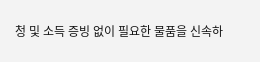청 및 소득 증빙 없이 필요한 물품을 신속하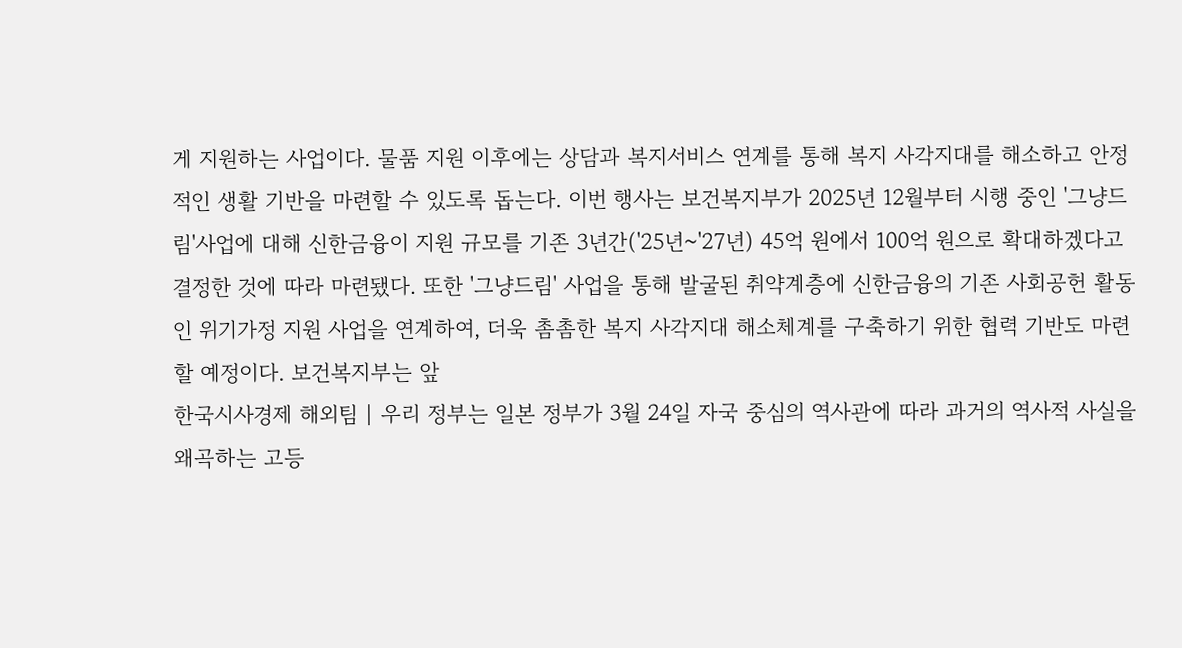게 지원하는 사업이다. 물품 지원 이후에는 상담과 복지서비스 연계를 통해 복지 사각지대를 해소하고 안정적인 생활 기반을 마련할 수 있도록 돕는다. 이번 행사는 보건복지부가 2025년 12월부터 시행 중인 '그냥드림'사업에 대해 신한금융이 지원 규모를 기존 3년간('25년~'27년) 45억 원에서 100억 원으로 확대하겠다고 결정한 것에 따라 마련됐다. 또한 '그냥드림' 사업을 통해 발굴된 취약계층에 신한금융의 기존 사회공헌 활동인 위기가정 지원 사업을 연계하여, 더욱 촘촘한 복지 사각지대 해소체계를 구축하기 위한 협력 기반도 마련할 예정이다. 보건복지부는 앞
한국시사경제 해외팀 | 우리 정부는 일본 정부가 3월 24일 자국 중심의 역사관에 따라 과거의 역사적 사실을 왜곡하는 고등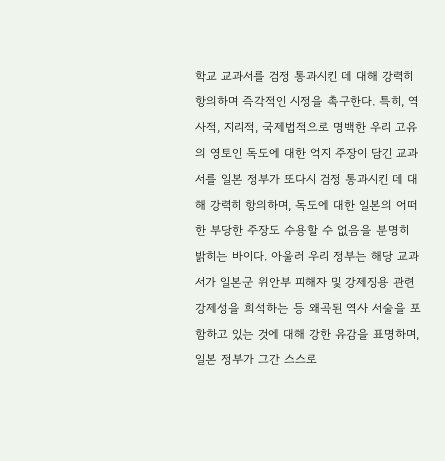학교 교과서를 검정 통과시킨 데 대해 강력히 항의하며 즉각적인 시정을 촉구한다. 특히, 역사적, 지리적, 국제법적으로 명백한 우리 고유의 영토인 독도에 대한 억지 주장이 담긴 교과서를 일본 정부가 또다시 검정 통과시킨 데 대해 강력히 항의하며, 독도에 대한 일본의 어떠한 부당한 주장도 수용할 수 없음을 분명히 밝히는 바이다. 아울러 우리 정부는 해당 교과서가 일본군 위안부 피해자 및 강제징용 관련 강제성을 희석하는 등 왜곡된 역사 서술을 포함하고 있는 것에 대해 강한 유감을 표명하며, 일본 정부가 그간 스스로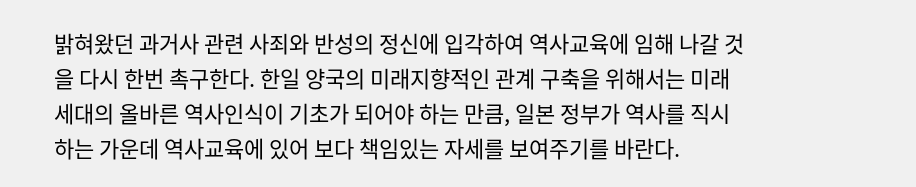밝혀왔던 과거사 관련 사죄와 반성의 정신에 입각하여 역사교육에 임해 나갈 것을 다시 한번 촉구한다. 한일 양국의 미래지향적인 관계 구축을 위해서는 미래 세대의 올바른 역사인식이 기초가 되어야 하는 만큼, 일본 정부가 역사를 직시하는 가운데 역사교육에 있어 보다 책임있는 자세를 보여주기를 바란다.